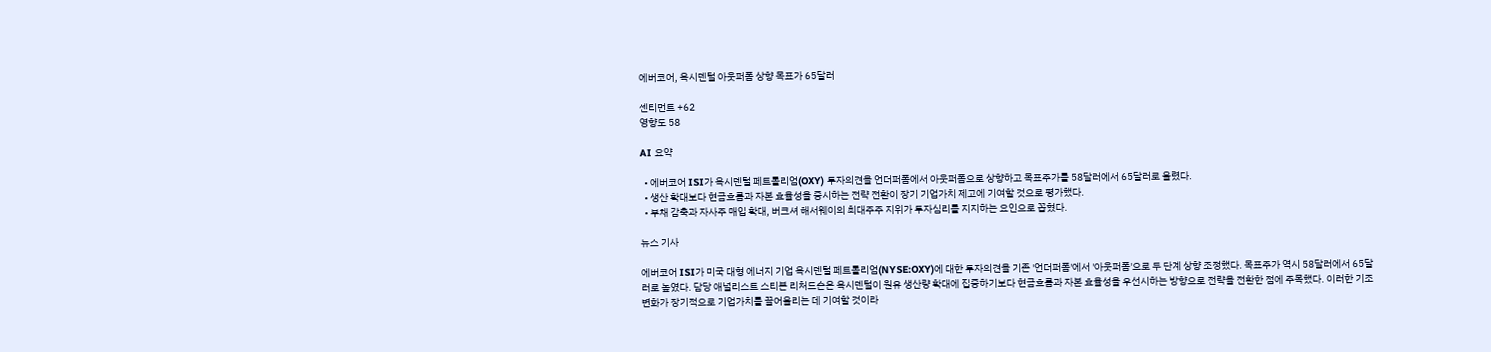에버코어, 옥시덴털 아웃퍼폼 상향 목표가 65달러

센티먼트 +62
영향도 58

AI 요약

  • 에버코어 ISI가 옥시덴털 페트롤리엄(OXY) 투자의견을 언더퍼폼에서 아웃퍼폼으로 상향하고 목표주가를 58달러에서 65달러로 올렸다.
  • 생산 확대보다 현금흐름과 자본 효율성을 중시하는 전략 전환이 장기 기업가치 제고에 기여할 것으로 평가했다.
  • 부채 감축과 자사주 매입 확대, 버크셔 해서웨이의 최대주주 지위가 투자심리를 지지하는 요인으로 꼽혔다.

뉴스 기사

에버코어 ISI가 미국 대형 에너지 기업 옥시덴털 페트롤리엄(NYSE:OXY)에 대한 투자의견을 기존 '언더퍼폼'에서 '아웃퍼폼'으로 두 단계 상향 조정했다. 목표주가 역시 58달러에서 65달러로 높였다. 담당 애널리스트 스티븐 리처드슨은 옥시덴털이 원유 생산량 확대에 집중하기보다 현금흐름과 자본 효율성을 우선시하는 방향으로 전략을 전환한 점에 주목했다. 이러한 기조 변화가 장기적으로 기업가치를 끌어올리는 데 기여할 것이라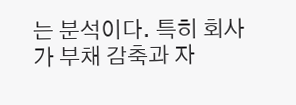는 분석이다. 특히 회사가 부채 감축과 자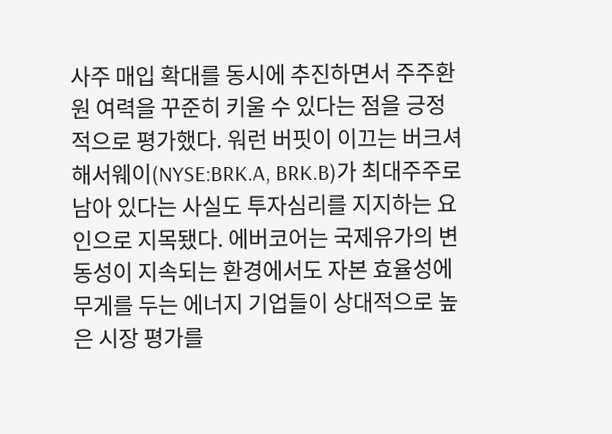사주 매입 확대를 동시에 추진하면서 주주환원 여력을 꾸준히 키울 수 있다는 점을 긍정적으로 평가했다. 워런 버핏이 이끄는 버크셔 해서웨이(NYSE:BRK.A, BRK.B)가 최대주주로 남아 있다는 사실도 투자심리를 지지하는 요인으로 지목됐다. 에버코어는 국제유가의 변동성이 지속되는 환경에서도 자본 효율성에 무게를 두는 에너지 기업들이 상대적으로 높은 시장 평가를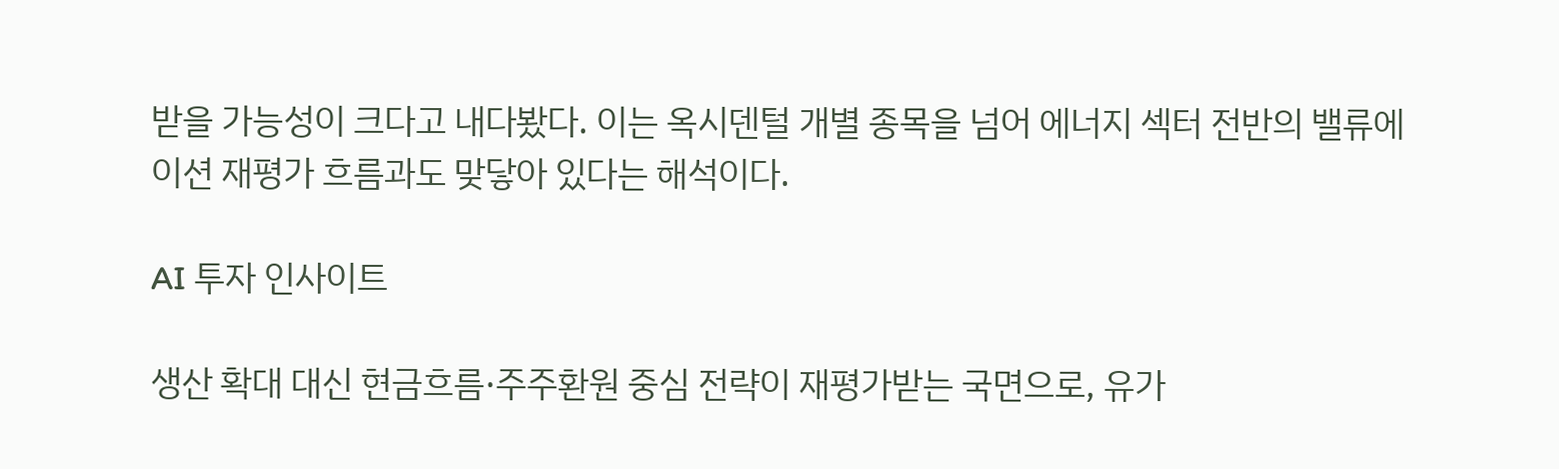받을 가능성이 크다고 내다봤다. 이는 옥시덴털 개별 종목을 넘어 에너지 섹터 전반의 밸류에이션 재평가 흐름과도 맞닿아 있다는 해석이다.

AI 투자 인사이트

생산 확대 대신 현금흐름·주주환원 중심 전략이 재평가받는 국면으로, 유가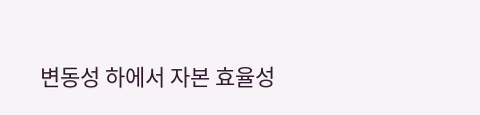변동성 하에서 자본 효율성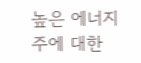높은 에너지주에 대한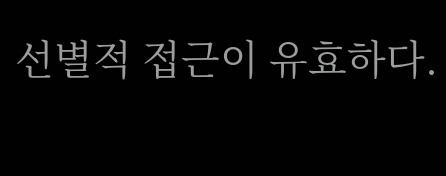선별적 접근이 유효하다.